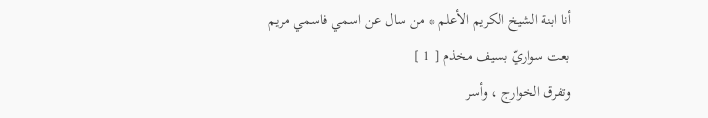أنا ابنة الشيخ الكريم الأعلم * من سال عن اسمي فاسمي مريم
بعت سواريّ بسيف مخذم [ 1 ]
وتفرق الخوارج ، وأسر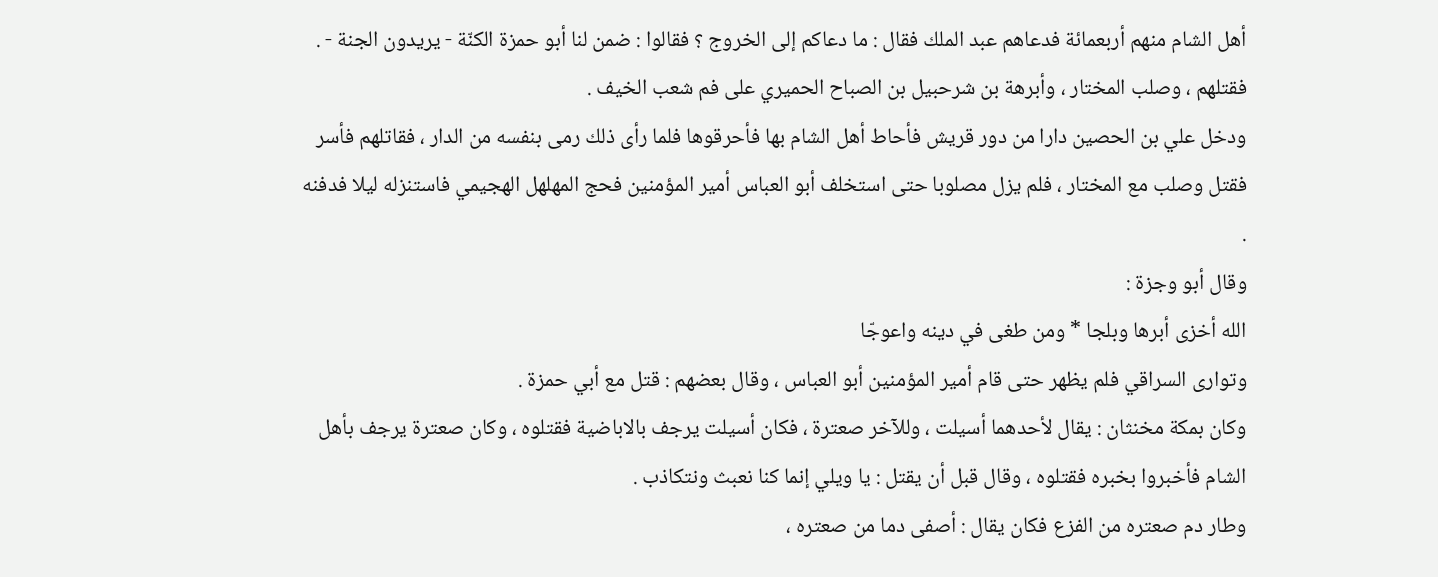أهل الشام منهم أربعمائة فدعاهم عبد الملك فقال : ما دعاكم إلى الخروج ؟ فقالوا : ضمن لنا أبو حمزة الكنّة - يريدون الجنة - . فقتلهم ، وصلب المختار ، وأبرهة بن شرحبيل بن الصباح الحميري على فم شعب الخيف .
ودخل علي بن الحصين دارا من دور قريش فأحاط أهل الشام بها فأحرقوها فلما رأى ذلك رمى بنفسه من الدار ، فقاتلهم فأسر فقتل وصلب مع المختار ، فلم يزل مصلوبا حتى استخلف أبو العباس أمير المؤمنين فحج المهلهل الهجيمي فاستنزله ليلا فدفنه .
وقال أبو وجزة :
الله أخزى أبرها وبلجا * ومن طغى في دينه واعوجّا
وتوارى السراقي فلم يظهر حتى قام أمير المؤمنين أبو العباس ، وقال بعضهم : قتل مع أبي حمزة .
وكان بمكة مخنثان : يقال لأحدهما أسيلت ، وللآخر صعترة ، فكان أسيلت يرجف بالاباضية فقتلوه ، وكان صعترة يرجف بأهل الشام فأخبروا بخبره فقتلوه ، وقال قبل أن يقتل : يا ويلي إنما كنا نعبث ونتكاذب .
وطار دم صعتره من الفزع فكان يقال : أصفى دما من صعتره ،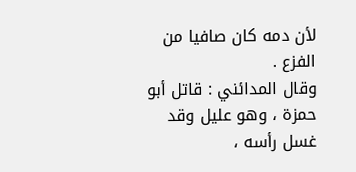لأن دمه كان صافيا من الفزع .
وقال المدائني : قاتل أبو حمزة ، وهو عليل وقد غسل رأسه ،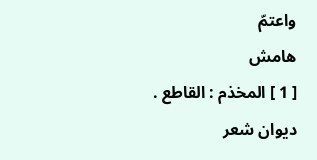واعتمّ
هامش
[ 1 ] المخذم : القاطع . ديوان شعر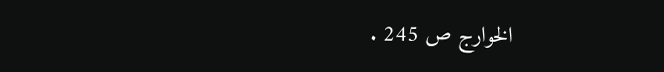الخوارج ص 245 .